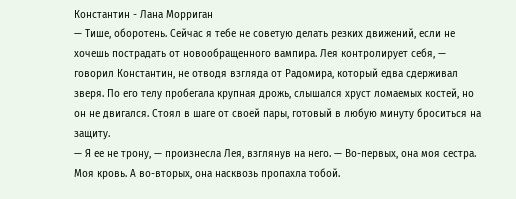Константин - Лана Морриган
— Тише, оборотень. Сейчас я тебе не советую делать резких движений, если не хочешь пострадать от новообращенного вампира. Лея контролирует себя, — говорил Константин, не отводя взгляда от Радомира, который едва сдерживал зверя. По его телу пробегала крупная дрожь, слышался хруст ломаемых костей, но он не двигался. Стоял в шаге от своей пары, готовый в любую минуту броситься на защиту.
— Я ее не трону, — произнесла Лея, взглянув на него. — Во-первых, она моя сестра. Моя кровь. А во-вторых, она насквозь пропахла тобой.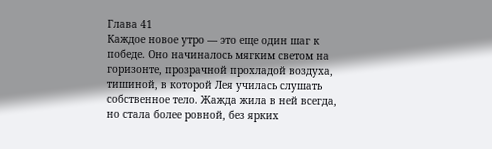Глава 41
Каждое новое утро — это еще один шаг к победе. Оно начиналось мягким светом на горизонте, прозрачной прохладой воздуха, тишиной, в которой Лея училась слушать собственное тело. Жажда жила в ней всегда, но стала более ровной, без ярких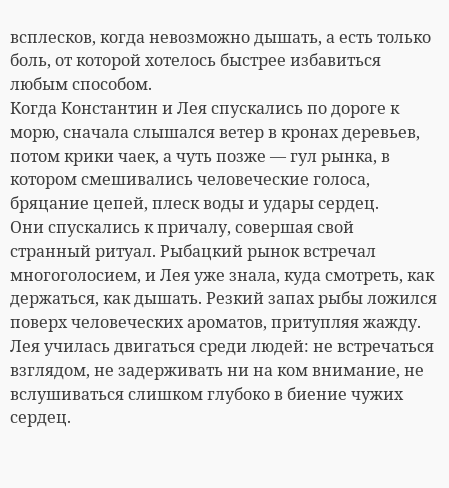всплесков, когда невозможно дышать, а есть только боль, от которой хотелось быстрее избавиться любым способом.
Когда Константин и Лея спускались по дороге к морю, сначала слышался ветер в кронах деревьев, потом крики чаек, а чуть позже — гул рынка, в котором смешивались человеческие голоса, бряцание цепей, плеск воды и удары сердец.
Они спускались к причалу, совершая свой странный ритуал. Рыбацкий рынок встречал многоголосием, и Лея уже знала, куда смотреть, как держаться, как дышать. Резкий запах рыбы ложился поверх человеческих ароматов, притупляя жажду. Лея училась двигаться среди людей: не встречаться взглядом, не задерживать ни на ком внимание, не вслушиваться слишком глубоко в биение чужих сердец.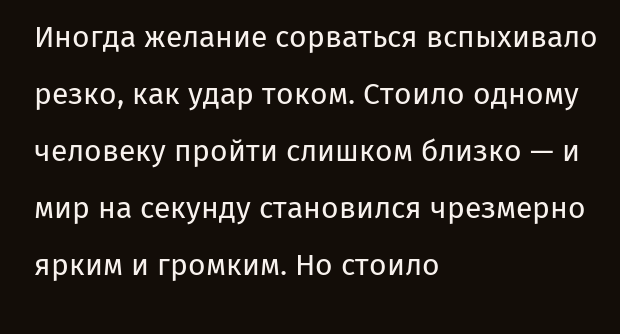Иногда желание сорваться вспыхивало резко, как удар током. Стоило одному человеку пройти слишком близко — и мир на секунду становился чрезмерно ярким и громким. Но стоило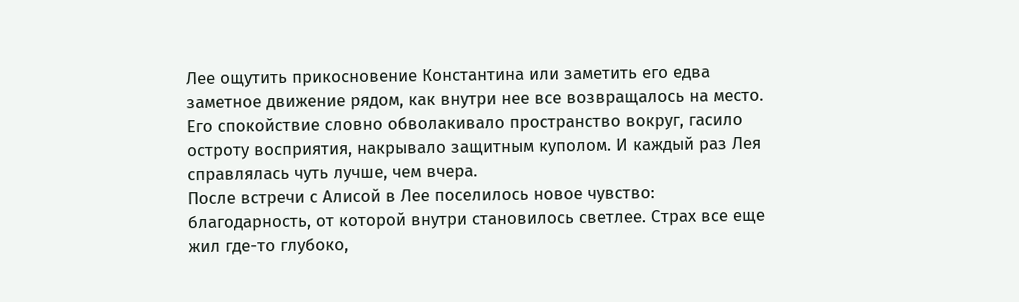Лее ощутить прикосновение Константина или заметить его едва заметное движение рядом, как внутри нее все возвращалось на место. Его спокойствие словно обволакивало пространство вокруг, гасило остроту восприятия, накрывало защитным куполом. И каждый раз Лея справлялась чуть лучше, чем вчера.
После встречи с Алисой в Лее поселилось новое чувство: благодарность, от которой внутри становилось светлее. Страх все еще жил где-то глубоко,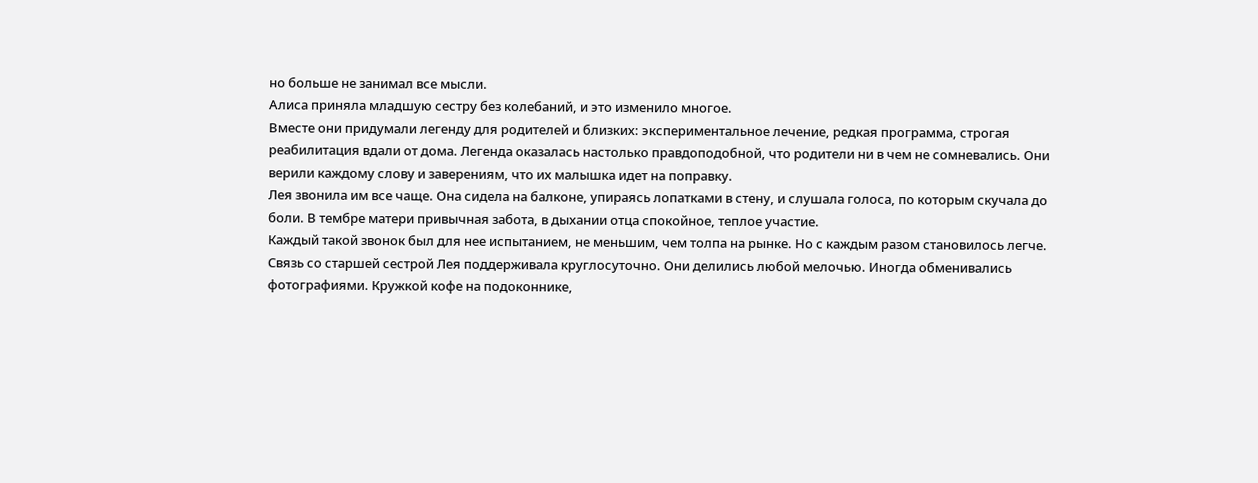но больше не занимал все мысли.
Алиса приняла младшую сестру без колебаний, и это изменило многое.
Вместе они придумали легенду для родителей и близких: экспериментальное лечение, редкая программа, строгая реабилитация вдали от дома. Легенда оказалась настолько правдоподобной, что родители ни в чем не сомневались. Они верили каждому слову и заверениям, что их малышка идет на поправку.
Лея звонила им все чаще. Она сидела на балконе, упираясь лопатками в стену, и слушала голоса, по которым скучала до боли. В тембре матери привычная забота, в дыхании отца спокойное, теплое участие.
Каждый такой звонок был для нее испытанием, не меньшим, чем толпа на рынке. Но с каждым разом становилось легче.
Связь со старшей сестрой Лея поддерживала круглосуточно. Они делились любой мелочью. Иногда обменивались фотографиями. Кружкой кофе на подоконнике,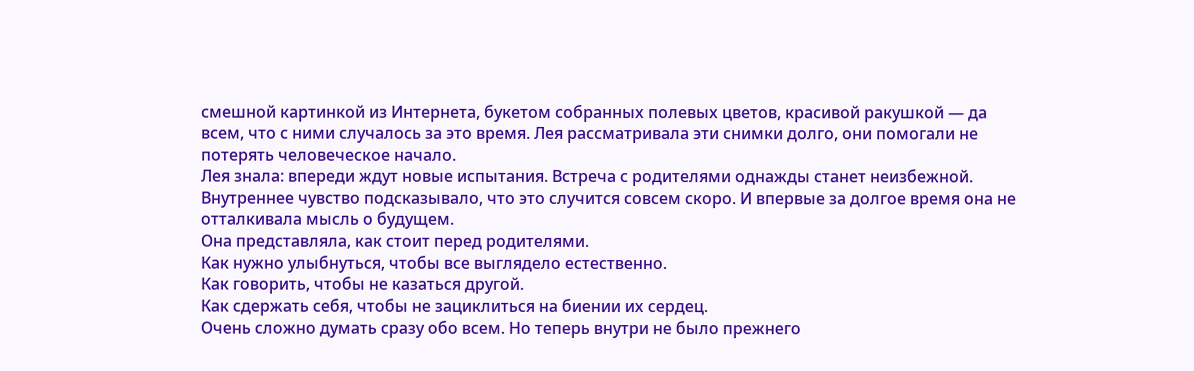смешной картинкой из Интернета, букетом собранных полевых цветов, красивой ракушкой — да всем, что с ними случалось за это время. Лея рассматривала эти снимки долго, они помогали не потерять человеческое начало.
Лея знала: впереди ждут новые испытания. Встреча с родителями однажды станет неизбежной. Внутреннее чувство подсказывало, что это случится совсем скоро. И впервые за долгое время она не отталкивала мысль о будущем.
Она представляла, как стоит перед родителями.
Как нужно улыбнуться, чтобы все выглядело естественно.
Как говорить, чтобы не казаться другой.
Как сдержать себя, чтобы не зациклиться на биении их сердец.
Очень сложно думать сразу обо всем. Но теперь внутри не было прежнего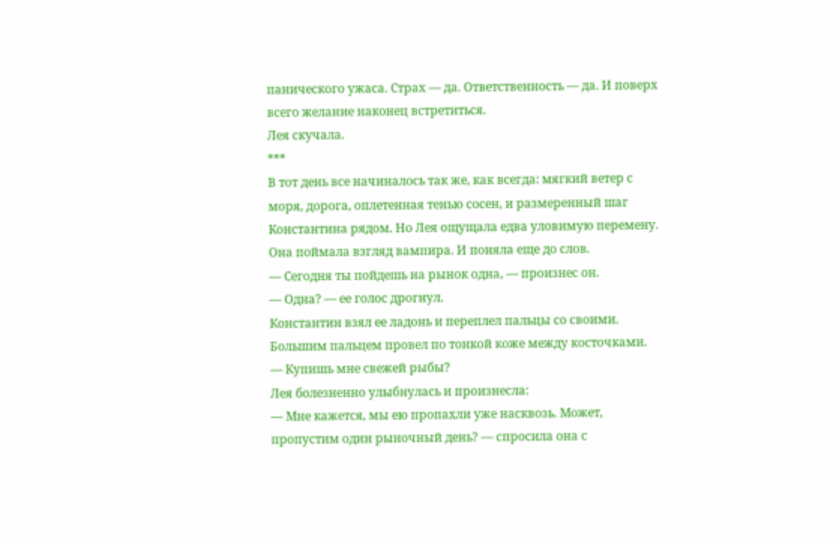панического ужаса. Страх — да. Ответственность — да. И поверх всего желание наконец встретиться.
Лея скучала.
***
В тот день все начиналось так же, как всегда: мягкий ветер с моря, дорога, оплетенная тенью сосен, и размеренный шаг Константина рядом. Но Лея ощущала едва уловимую перемену. Она поймала взгляд вампира. И поняла еще до слов.
— Сегодня ты пойдешь на рынок одна, — произнес он.
— Одна? — ее голос дрогнул.
Константин взял ее ладонь и переплел пальцы со своими. Большим пальцем провел по тонкой коже между косточками.
— Купишь мне свежей рыбы?
Лея болезненно улыбнулась и произнесла:
— Мне кажется, мы ею пропахли уже насквозь. Может, пропустим один рыночный день? — спросила она с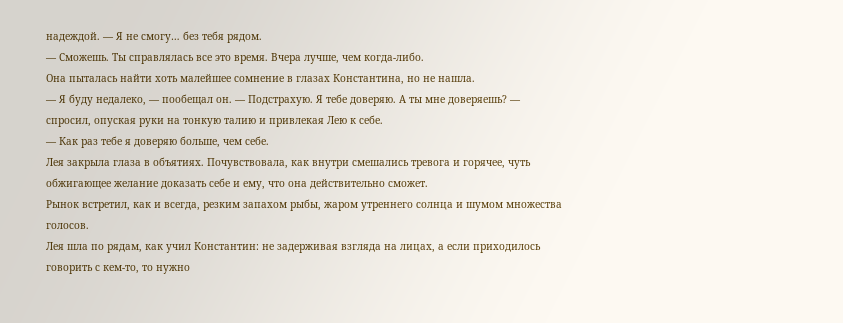надеждой. — Я не смогу… без тебя рядом.
— Сможешь. Ты справлялась все это время. Вчера лучше, чем когда-либо.
Она пыталась найти хоть малейшее сомнение в глазах Константина, но не нашла.
— Я буду недалеко, — пообещал он. — Подстрахую. Я тебе доверяю. А ты мне доверяешь? — спросил, опуская руки на тонкую талию и привлекая Лею к себе.
— Как раз тебе я доверяю больше, чем себе.
Лея закрыла глаза в объятиях. Почувствовала, как внутри смешались тревога и горячее, чуть обжигающее желание доказать себе и ему, что она действительно сможет.
Рынок встретил, как и всегда, резким запахом рыбы, жаром утреннего солнца и шумом множества голосов.
Лея шла по рядам, как учил Константин: не задерживая взгляда на лицах, а если приходилось говорить с кем-то, то нужно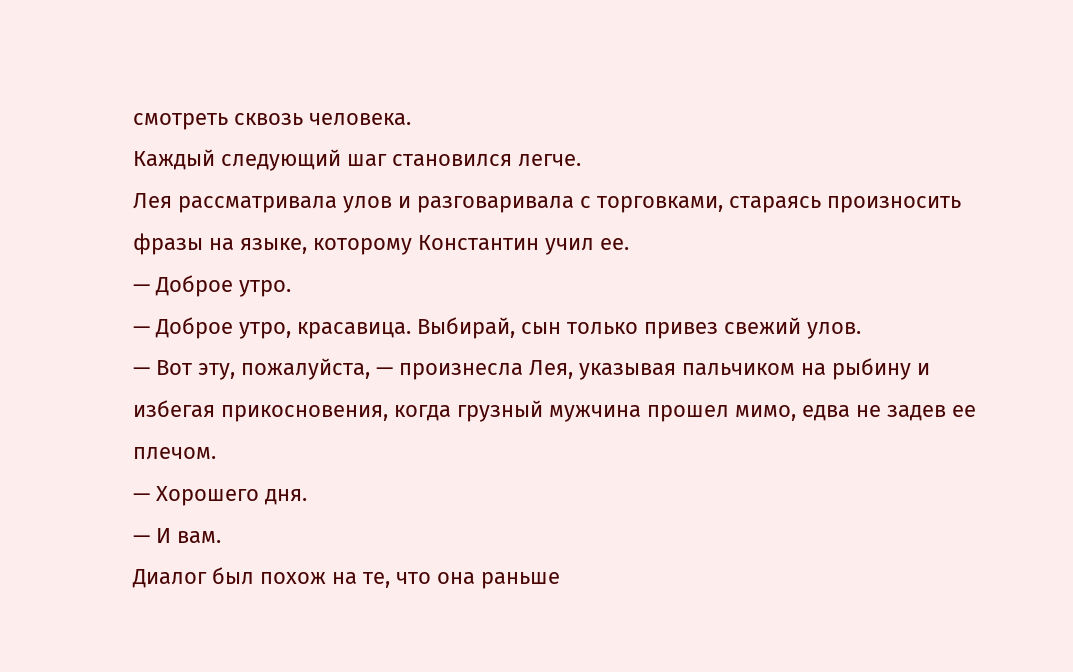смотреть сквозь человека.
Каждый следующий шаг становился легче.
Лея рассматривала улов и разговаривала с торговками, стараясь произносить фразы на языке, которому Константин учил ее.
— Доброе утро.
— Доброе утро, красавица. Выбирай, сын только привез свежий улов.
— Вот эту, пожалуйста, — произнесла Лея, указывая пальчиком на рыбину и избегая прикосновения, когда грузный мужчина прошел мимо, едва не задев ее плечом.
— Хорошего дня.
— И вам.
Диалог был похож на те, что она раньше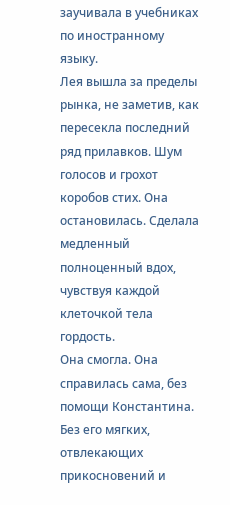заучивала в учебниках по иностранному языку.
Лея вышла за пределы рынка, не заметив, как пересекла последний ряд прилавков. Шум голосов и грохот коробов стих. Она остановилась. Сделала медленный полноценный вдох, чувствуя каждой клеточкой тела гордость.
Она смогла. Она справилась сама, без помощи Константина. Без его мягких, отвлекающих прикосновений и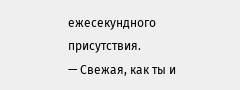ежесекундного присутствия.
— Свежая, как ты и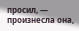просил, — произнесла она,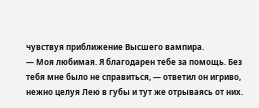чувствуя приближение Высшего вампира.
— Моя любимая. Я благодарен тебе за помощь. Без тебя мне было не справиться, — ответил он игриво, нежно целуя Лею в губы и тут же отрываясь от них.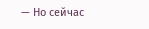— Но сейчас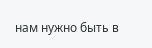нам нужно быть в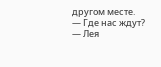другом месте.
— Где нас ждут? — Лея